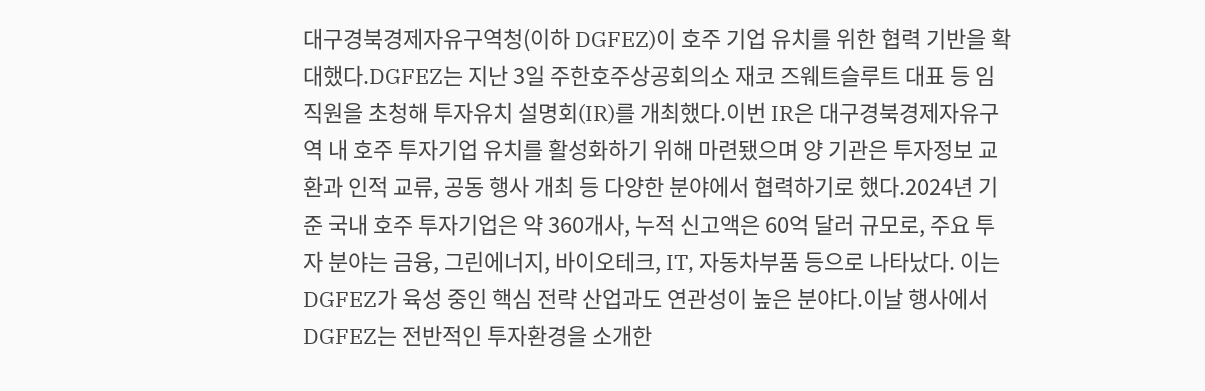대구경북경제자유구역청(이하 DGFEZ)이 호주 기업 유치를 위한 협력 기반을 확대했다.DGFEZ는 지난 3일 주한호주상공회의소 재코 즈웨트슬루트 대표 등 임직원을 초청해 투자유치 설명회(IR)를 개최했다.이번 IR은 대구경북경제자유구역 내 호주 투자기업 유치를 활성화하기 위해 마련됐으며 양 기관은 투자정보 교환과 인적 교류, 공동 행사 개최 등 다양한 분야에서 협력하기로 했다.2024년 기준 국내 호주 투자기업은 약 360개사, 누적 신고액은 60억 달러 규모로, 주요 투자 분야는 금융, 그린에너지, 바이오테크, IT, 자동차부품 등으로 나타났다. 이는 DGFEZ가 육성 중인 핵심 전략 산업과도 연관성이 높은 분야다.이날 행사에서 DGFEZ는 전반적인 투자환경을 소개한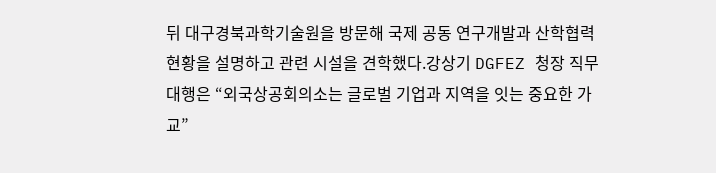뒤 대구경북과학기술원을 방문해 국제 공동 연구개발과 산학협력 현황을 설명하고 관련 시설을 견학했다.강상기 DGFEZ 청장 직무대행은 “외국상공회의소는 글로벌 기업과 지역을 잇는 중요한 가교”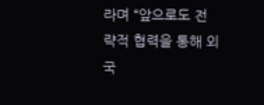라며 “앞으로도 전략적 협력을 통해 외국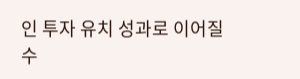인 투자 유치 성과로 이어질 수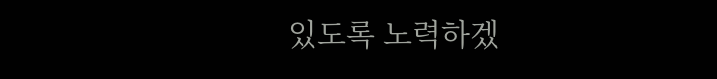있도록 노력하겠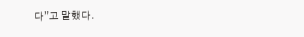다”고 말했다.